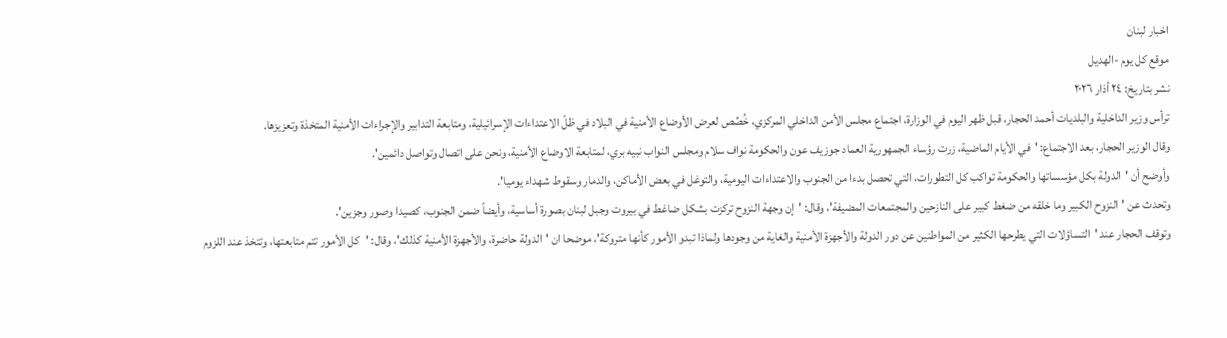اخبار لبنان
موقع كل يوم -الهديل
نشر بتاريخ: ٢٤ أذار ٢٠٢٦
ترأس وزير الداخلية والبلديات أحمد الحجار، قبل ظهر اليوم في الوزارة، اجتماع مجلس الأمن الداخلي المركزي، خُصِّص لعرض الأوضاع الأمنية في البلاد في ظلّ الاعتداءات الإسرائيلية، ومتابعة التدابير والإجراءات الأمنية المتخذة وتعزيزها.
وقال الوزير الحجار، بعد الاجتماع: 'في الأيام الماضية، زرت رؤساء الجمهورية العماد جوزيف عون والحكومة نواف سلام ومجلس النواب نبيه بري، لمتابعة الاوضاع الأمنية، ونحن على اتصال وتواصل دائمين'.
وأوضح أن 'الدولة بكل مؤسساتها والحكومة تواكب كل التطورات، التي تحصل بدءا من الجنوب والاعتداءات اليومية، والتوغل في بعض الأماكن، والدمار وسقوط شهداء يوميا'.
وتحدث عن 'النزوح الكبير وما خلقه من ضغط كبير على النازحين والمجتمعات المضيفة'، وقال: 'إن وجهة النزوح تركزت بشكل ضاغط في بيروت وجبل لبنان بصورة أساسية، وأيضاً ضمن الجنوب، كصيدا وصور وجزين'.
وتوقف الحجار عند 'التساؤلات التي يطرحها الكثير من المواطنين عن دور الدولة والأجهزة الأمنية والغاية من وجودها ولماذا تبدو الأمور كأنها متروكة'، موضحا ان 'الدولة حاضرة، والأجهزة الأمنية كذلك'، وقال: 'كل الأمور تتم متابعتها، وتتخذ عند اللزوم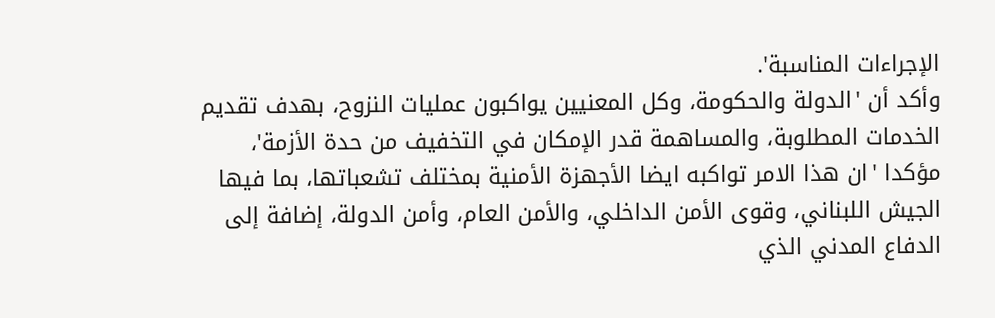الإجراءات المناسبة'.
وأكد أن 'الدولة والحكومة، وكل المعنيين يواكبون عمليات النزوح، بهدف تقديم الخدمات المطلوبة، والمساهمة قدر الإمكان في التخفيف من حدة الأزمة'، مؤكدا 'ان هذا الامر تواكبه ايضا الأجهزة الأمنية بمختلف تشعباتها، بما فيها الجيش اللبناني، وقوى الأمن الداخلي، والأمن العام، وأمن الدولة، إضافة إلى الدفاع المدني الذي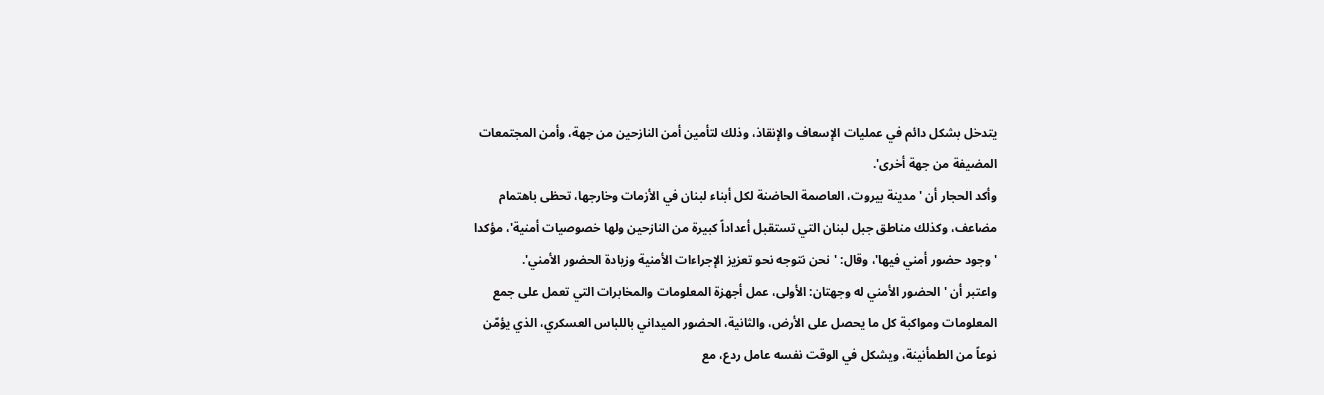يتدخل بشكل دائم في عمليات الإسعاف والإنقاذ، وذلك لتأمين أمن النازحين من جهة، وأمن المجتمعات المضيفة من جهة أخرى'.
وأكد الحجار أن 'مدينة بيروت، العاصمة الحاضنة لكل أبناء لبنان في الأزمات وخارجها، تحظى باهتمام مضاعف، وكذلك مناطق جبل لبنان التي تستقبل أعداداً كبيرة من النازحين ولها خصوصيات أمنية'، مؤكدا 'وجود حضور أمني فيها'، وقال: 'نحن نتوجه نحو تعزيز الإجراءات الأمنية وزيادة الحضور الأمني'.
واعتبر أن 'الحضور الأمني له وجهتان: الأولى، عمل أجهزة المعلومات والمخابرات التي تعمل على جمع المعلومات ومواكبة كل ما يحصل على الأرض، والثانية، الحضور الميداني باللباس العسكري، الذي يؤمّن نوعاً من الطمأنينة، ويشكل في الوقت نفسه عامل ردع، مع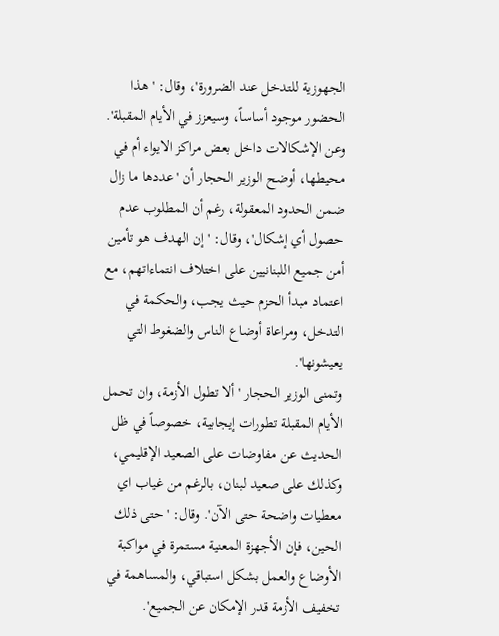الجهوزية للتدخل عند الضرورة'، وقال: 'هذا الحضور موجود أساساً، وسيعزز في الأيام المقبلة'.
وعن الإشكالات داخل بعض مراكز الايواء أم في محيطها، أوضح الوزير الحجار أن 'عددها ما زال ضمن الحدود المعقولة، رغم أن المطلوب عدم حصول أي إشكال'، وقال: 'إن الهدف هو تأمين أمن جميع اللبنانيين على اختلاف انتماءاتهم، مع اعتماد مبدأ الحزم حيث يجب، والحكمة في التدخل، ومراعاة أوضاع الناس والضغوط التي يعيشونها'.
وتمنى الوزير الحجار 'ألا تطول الأزمة، وان تحمل الأيام المقبلة تطورات إيجابية، خصوصاً في ظل الحديث عن مفاوضات على الصعيد الإقليمي، وكذلك على صعيد لبنان، بالرغم من غياب اي معطيات واضحة حتى الآن'. وقال: 'حتى ذلك الحين، فإن الأجهزة المعنية مستمرة في مواكبة الأوضاع والعمل بشكل استباقي، والمساهمة في تخفيف الأزمة قدر الإمكان عن الجميع'.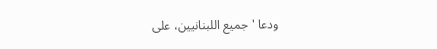ودعا 'جميع اللبنانيين، على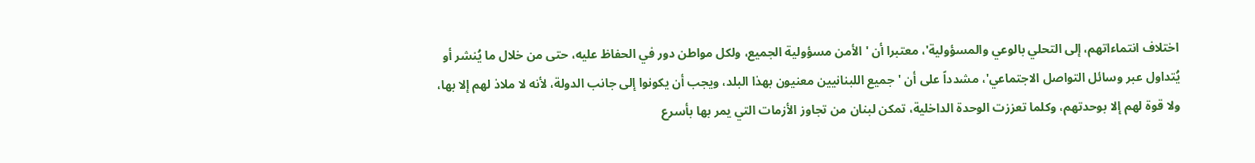اختلاف انتماءاتهم، إلى التحلي بالوعي والمسؤولية'، معتبرا أن 'الأمن مسؤولية الجميع، ولكل مواطن دور في الحفاظ عليه، حتى من خلال ما يُنشر أو يُتداول عبر وسائل التواصل الاجتماعي'، مشدداً على أن 'جميع اللبنانيين معنيون بهذا البلد، ويجب أن يكونوا إلى جانب الدولة، لأنه لا ملاذ لهم إلا بها، ولا قوة لهم إلا بوحدتهم، وكلما تعززت الوحدة الداخلية، تمكن لبنان من تجاوز الأزمات التي يمر بها بأسرع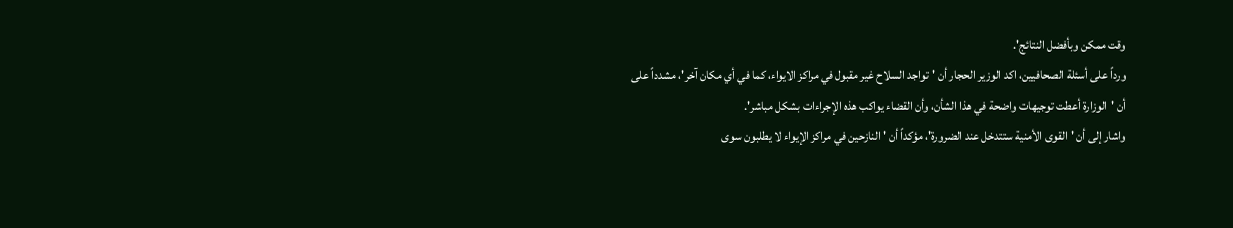وقت ممكن وبأفضل النتائج'.
ورداً على أسئلة الصحافيين، اكد الوزير الحجار أن 'تواجد السلاح غير مقبول في مراكز الايواء، كما في أي مكان آخر'، مشدداً على أن 'الوزارة أعطت توجيهات واضحة في هذا الشأن، وأن القضاء يواكب هذه الإجراءات بشكل مباشر'.
واشار إلى أن 'القوى الأمنية ستتدخل عند الضرورة'، مؤكداً أن 'النازحين في مراكز الإيواء لا يطلبون سوى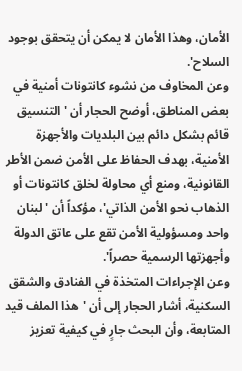الأمان، وهذا الأمان لا يمكن أن يتحقق بوجود السلاح'.
وعن المخاوف من نشوء كانتونات أمنية في بعض المناطق، أوضح الحجار أن 'التنسيق قائم بشكل دائم بين البلديات والأجهزة الأمنية، بهدف الحفاظ على الأمن ضمن الأطر القانونية، ومنع أي محاولة لخلق كانتونات أو الذهاب نحو الأمن الذاتي'، مؤكداً أن 'لبنان واحد ومسؤولية الأمن تقع على عاتق الدولة وأجهزتها الرسمية حصراً'.
وعن الإجراءات المتخذة في الفنادق والشقق السكنية، أشار الحجار إلى أن 'هذا الملف قيد المتابعة، وأن البحث جارٍ في كيفية تعزيز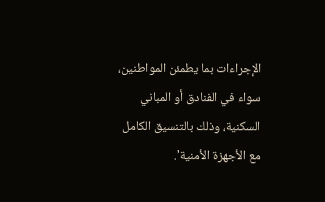الإجراءات بما يطمئن المواطنين، سواء في الفنادق أو المباني السكنية، وذلك بالتنسيق الكامل مع الأجهزة الأمنية'.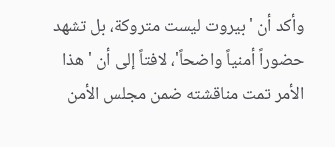وأكد أن 'بيروت ليست متروكة، بل تشهد حضوراً أمنياً واضحاً'، لافتاً إلى أن 'هذا الأمر تمت مناقشته ضمن مجلس الأمن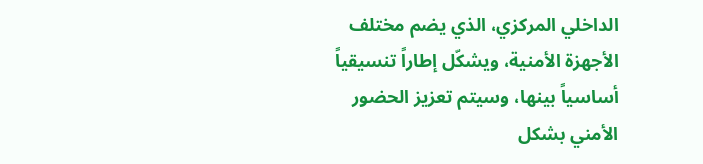الداخلي المركزي، الذي يضم مختلف الأجهزة الأمنية، ويشكّل إطاراً تنسيقياً أساسياً بينها، وسيتم تعزيز الحضور الأمني بشكل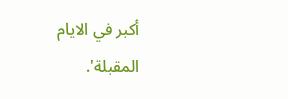أكبر في الايام المقبلة'.